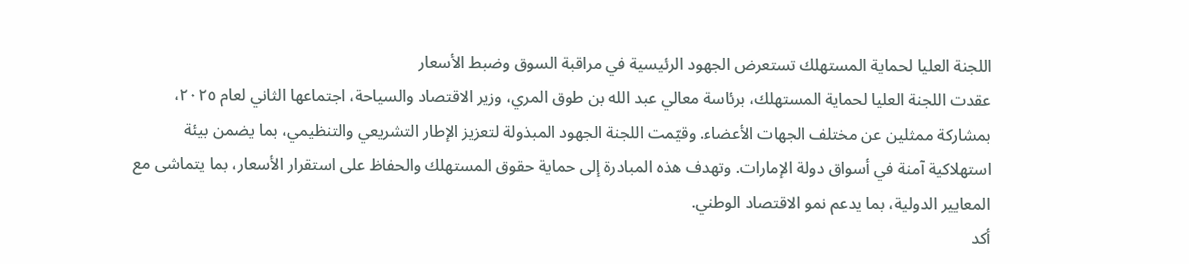اللجنة العليا لحماية المستهلك تستعرض الجهود الرئيسية في مراقبة السوق وضبط الأسعار
عقدت اللجنة العليا لحماية المستهلك، برئاسة معالي عبد الله بن طوق المري، وزير الاقتصاد والسياحة، اجتماعها الثاني لعام ٢٠٢٥، بمشاركة ممثلين عن مختلف الجهات الأعضاء. وقيّمت اللجنة الجهود المبذولة لتعزيز الإطار التشريعي والتنظيمي، بما يضمن بيئة استهلاكية آمنة في أسواق دولة الإمارات. وتهدف هذه المبادرة إلى حماية حقوق المستهلك والحفاظ على استقرار الأسعار، بما يتماشى مع المعايير الدولية، بما يدعم نمو الاقتصاد الوطني.
أكد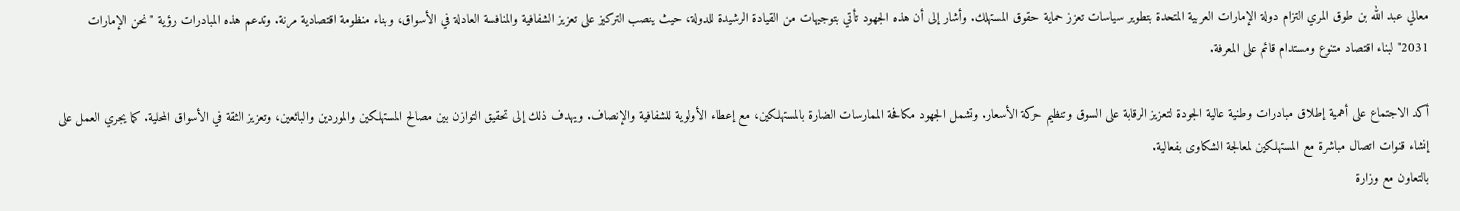معالي عبد الله بن طوق المري التزام دولة الإمارات العربية المتحدة بتطوير سياسات تعزز حماية حقوق المستهلك. وأشار إلى أن هذه الجهود تأتي بتوجيهات من القيادة الرشيدة للدولة، حيث ينصب التركيز على تعزيز الشفافية والمنافسة العادلة في الأسواق، وبناء منظومة اقتصادية مرنة. وتدعم هذه المبادرات رؤية "نحن الإمارات 2031" لبناء اقتصاد متنوع ومستدام قائم على المعرفة.

أكد الاجتماع على أهمية إطلاق مبادرات وطنية عالية الجودة لتعزيز الرقابة على السوق وتنظيم حركة الأسعار. وتشمل الجهود مكافحة الممارسات الضارة بالمستهلكين، مع إعطاء الأولوية للشفافية والإنصاف. ويهدف ذلك إلى تحقيق التوازن بين مصالح المستهلكين والموردين والبائعين، وتعزيز الثقة في الأسواق المحلية. كما يجري العمل على إنشاء قنوات اتصال مباشرة مع المستهلكين لمعالجة الشكاوى بفعالية.
بالتعاون مع وزارة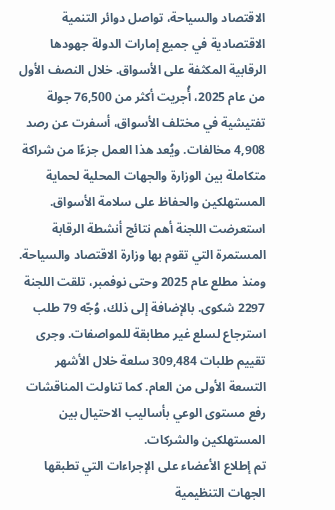الاقتصاد والسياحة، تواصل دوائر التنمية الاقتصادية في جميع إمارات الدولة جهودها الرقابية المكثفة على الأسواق. خلال النصف الأول من عام 2025، أُجريت أكثر من 76,500 جولة تفتيشية في مختلف الأسواق، أسفرت عن رصد 4,908 مخالفات. ويُعد هذا العمل جزءًا من شراكة متكاملة بين الوزارة والجهات المحلية لحماية المستهلكين والحفاظ على سلامة الأسواق.
استعرضت اللجنة أهم نتائج أنشطة الرقابة المستمرة التي تقوم بها وزارة الاقتصاد والسياحة. ومنذ مطلع عام 2025 وحتى نوفمبر، تلقت اللجنة 2297 شكوى. بالإضافة إلى ذلك، وُجّه 79 طلب استرجاع لسلع غير مطابقة للمواصفات. وجرى تقييم طلبات 309,484 سلعة خلال الأشهر التسعة الأولى من العام. كما تناولت المناقشات رفع مستوى الوعي بأساليب الاحتيال بين المستهلكين والشركات.
تم إطلاع الأعضاء على الإجراءات التي تطبقها الجهات التنظيمية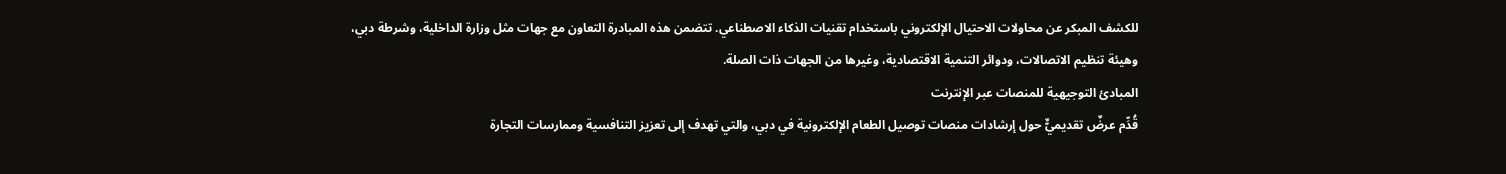للكشف المبكر عن محاولات الاحتيال الإلكتروني باستخدام تقنيات الذكاء الاصطناعي. تتضمن هذه المبادرة التعاون مع جهات مثل وزارة الداخلية، وشرطة دبي، وهيئة تنظيم الاتصالات، ودوائر التنمية الاقتصادية، وغيرها من الجهات ذات الصلة.
المبادئ التوجيهية للمنصات عبر الإنترنت
قُدِّم عرضٌ تقديميٌّ حول إرشادات منصات توصيل الطعام الإلكترونية في دبي، والتي تهدف إلى تعزيز التنافسية وممارسات التجارة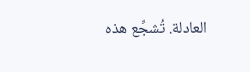العادلة. تُشجِّع هذه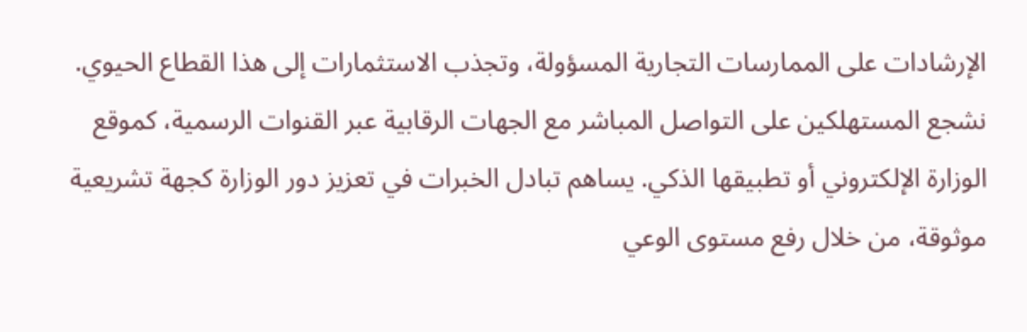الإرشادات على الممارسات التجارية المسؤولة، وتجذب الاستثمارات إلى هذا القطاع الحيوي.
نشجع المستهلكين على التواصل المباشر مع الجهات الرقابية عبر القنوات الرسمية، كموقع الوزارة الإلكتروني أو تطبيقها الذكي. يساهم تبادل الخبرات في تعزيز دور الوزارة كجهة تشريعية موثوقة، من خلال رفع مستوى الوعي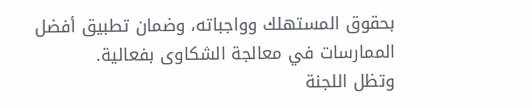بحقوق المستهلك وواجباته، وضمان تطبيق أفضل الممارسات في معالجة الشكاوى بفعالية.
وتظل اللجنة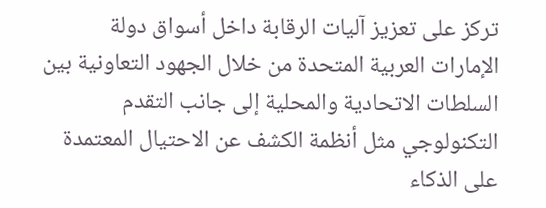تركز على تعزيز آليات الرقابة داخل أسواق دولة الإمارات العربية المتحدة من خلال الجهود التعاونية بين السلطات الاتحادية والمحلية إلى جانب التقدم التكنولوجي مثل أنظمة الكشف عن الاحتيال المعتمدة على الذكاء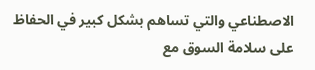الاصطناعي والتي تساهم بشكل كبير في الحفاظ على سلامة السوق مع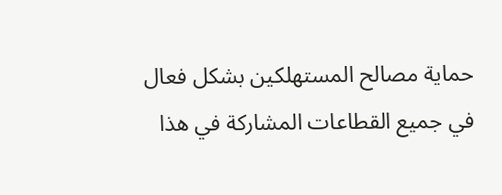حماية مصالح المستهلكين بشكل فعال في جميع القطاعات المشاركة في هذا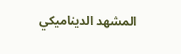المشهد الديناميكي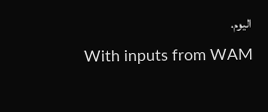اليوم.
With inputs from WAM